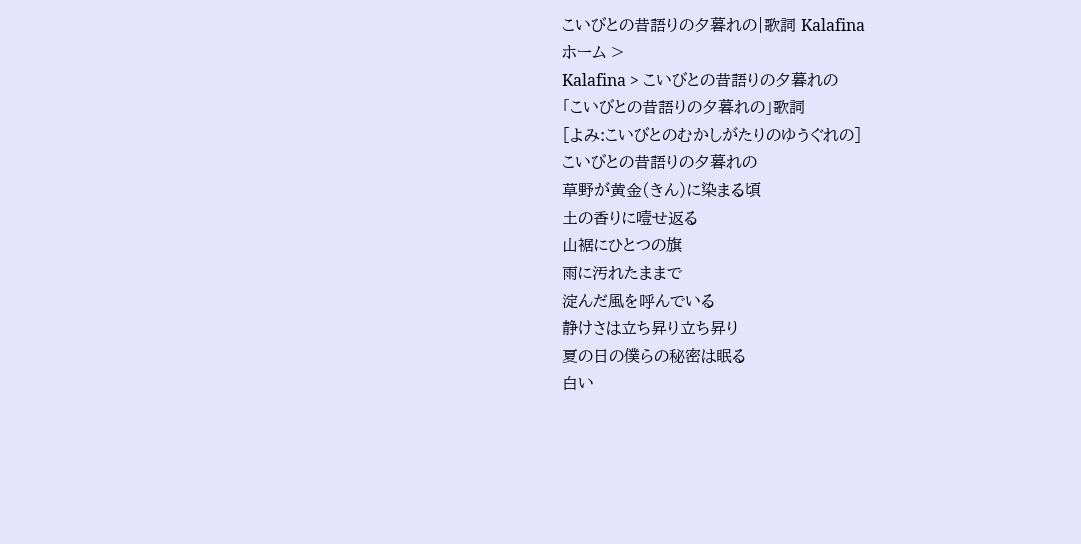こいびとの昔語りの夕暮れの|歌詞 Kalafina
ホーム >
Kalafina > こいびとの昔語りの夕暮れの
「こいびとの昔語りの夕暮れの」歌詞
[よみ:こいびとのむかしがたりのゆうぐれの]
こいびとの昔語りの夕暮れの
草野が黄金(きん)に染まる頃
土の香りに噎せ返る
山裾にひとつの旗
雨に汚れたままで
淀んだ風を呼んでいる
静けさは立ち昇り立ち昇り
夏の日の僕らの秘密は眠る
白い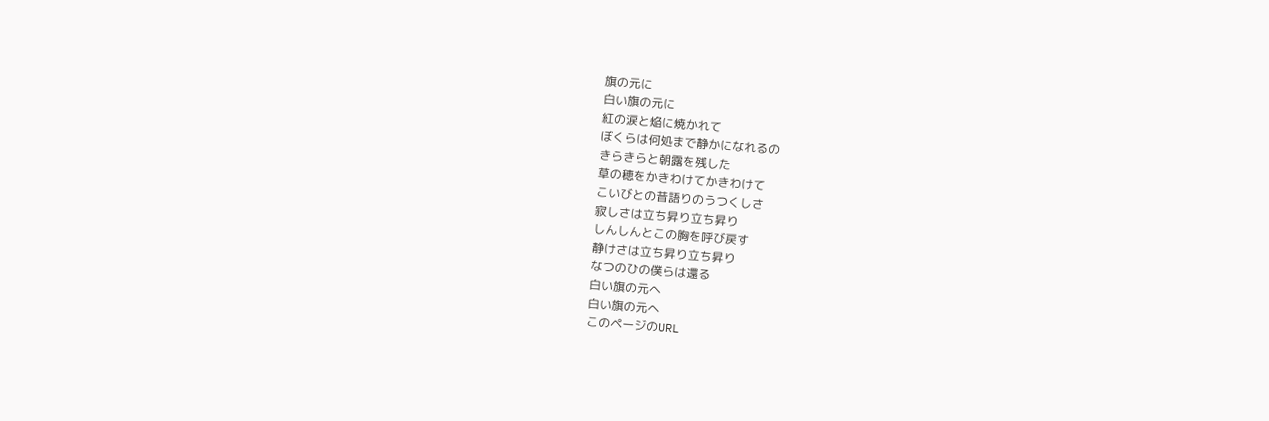旗の元に
白い旗の元に
紅の涙と焔に焼かれて
ぼくらは何処まで静かになれるの
きらきらと朝露を残した
草の穂をかきわけてかきわけて
こいびとの昔語りのうつくしさ
寂しさは立ち昇り立ち昇り
しんしんとこの胸を呼び戻す
静けさは立ち昇り立ち昇り
なつのひの僕らは還る
白い旗の元へ
白い旗の元へ
このページのURL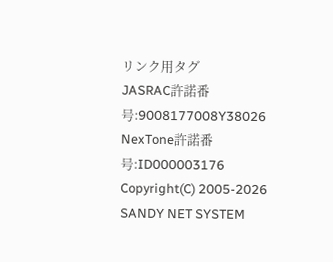リンク用タグ
JASRAC許諾番号:9008177008Y38026
NexTone許諾番号:ID000003176
Copyright(C) 2005-2026
SANDY NET SYSTEM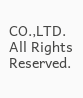CO.,LTD.
All Rights Reserved.